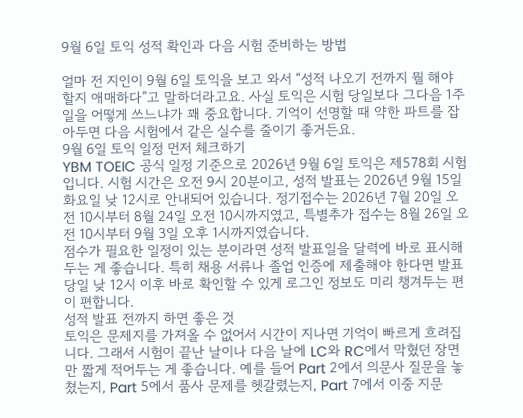9월 6일 토익 성적 확인과 다음 시험 준비하는 방법

얼마 전 지인이 9월 6일 토익을 보고 와서 “성적 나오기 전까지 뭘 해야 할지 애매하다”고 말하더라고요. 사실 토익은 시험 당일보다 그다음 1주일을 어떻게 쓰느냐가 꽤 중요합니다. 기억이 선명할 때 약한 파트를 잡아두면 다음 시험에서 같은 실수를 줄이기 좋거든요.
9월 6일 토익 일정 먼저 체크하기
YBM TOEIC 공식 일정 기준으로 2026년 9월 6일 토익은 제578회 시험입니다. 시험 시간은 오전 9시 20분이고, 성적 발표는 2026년 9월 15일 화요일 낮 12시로 안내되어 있습니다. 정기접수는 2026년 7월 20일 오전 10시부터 8월 24일 오전 10시까지였고, 특별추가 접수는 8월 26일 오전 10시부터 9월 3일 오후 1시까지였습니다.
점수가 필요한 일정이 있는 분이라면 성적 발표일을 달력에 바로 표시해두는 게 좋습니다. 특히 채용 서류나 졸업 인증에 제출해야 한다면 발표 당일 낮 12시 이후 바로 확인할 수 있게 로그인 정보도 미리 챙겨두는 편이 편합니다.
성적 발표 전까지 하면 좋은 것
토익은 문제지를 가져올 수 없어서 시간이 지나면 기억이 빠르게 흐려집니다. 그래서 시험이 끝난 날이나 다음 날에 LC와 RC에서 막혔던 장면만 짧게 적어두는 게 좋습니다. 예를 들어 Part 2에서 의문사 질문을 놓쳤는지, Part 5에서 품사 문제를 헷갈렸는지, Part 7에서 이중 지문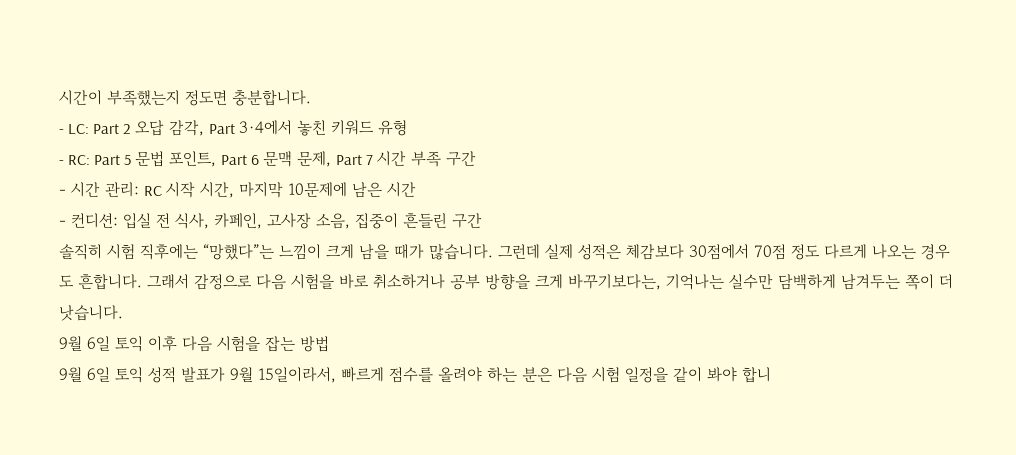시간이 부족했는지 정도면 충분합니다.
- LC: Part 2 오답 감각, Part 3·4에서 놓친 키워드 유형
- RC: Part 5 문법 포인트, Part 6 문맥 문제, Part 7 시간 부족 구간
- 시간 관리: RC 시작 시간, 마지막 10문제에 남은 시간
- 컨디션: 입실 전 식사, 카페인, 고사장 소음, 집중이 흔들린 구간
솔직히 시험 직후에는 “망했다”는 느낌이 크게 남을 때가 많습니다. 그런데 실제 성적은 체감보다 30점에서 70점 정도 다르게 나오는 경우도 흔합니다. 그래서 감정으로 다음 시험을 바로 취소하거나 공부 방향을 크게 바꾸기보다는, 기억나는 실수만 담백하게 남겨두는 쪽이 더 낫습니다.
9월 6일 토익 이후 다음 시험을 잡는 방법
9월 6일 토익 성적 발표가 9월 15일이라서, 빠르게 점수를 올려야 하는 분은 다음 시험 일정을 같이 봐야 합니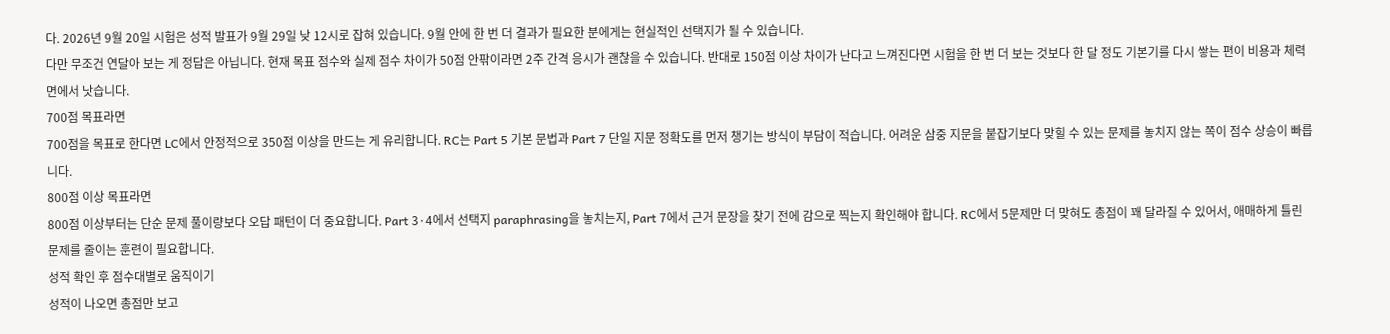다. 2026년 9월 20일 시험은 성적 발표가 9월 29일 낮 12시로 잡혀 있습니다. 9월 안에 한 번 더 결과가 필요한 분에게는 현실적인 선택지가 될 수 있습니다.
다만 무조건 연달아 보는 게 정답은 아닙니다. 현재 목표 점수와 실제 점수 차이가 50점 안팎이라면 2주 간격 응시가 괜찮을 수 있습니다. 반대로 150점 이상 차이가 난다고 느껴진다면 시험을 한 번 더 보는 것보다 한 달 정도 기본기를 다시 쌓는 편이 비용과 체력 면에서 낫습니다.
700점 목표라면
700점을 목표로 한다면 LC에서 안정적으로 350점 이상을 만드는 게 유리합니다. RC는 Part 5 기본 문법과 Part 7 단일 지문 정확도를 먼저 챙기는 방식이 부담이 적습니다. 어려운 삼중 지문을 붙잡기보다 맞힐 수 있는 문제를 놓치지 않는 쪽이 점수 상승이 빠릅니다.
800점 이상 목표라면
800점 이상부터는 단순 문제 풀이량보다 오답 패턴이 더 중요합니다. Part 3·4에서 선택지 paraphrasing을 놓치는지, Part 7에서 근거 문장을 찾기 전에 감으로 찍는지 확인해야 합니다. RC에서 5문제만 더 맞혀도 총점이 꽤 달라질 수 있어서, 애매하게 틀린 문제를 줄이는 훈련이 필요합니다.
성적 확인 후 점수대별로 움직이기
성적이 나오면 총점만 보고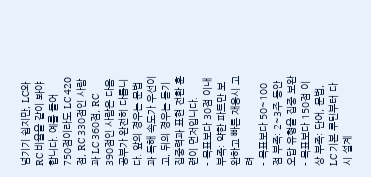넘기기 쉽지만, LC와 RC 비율을 같이 봐야 합니다. 예를 들어 750점이라도 LC 420점, RC 330점인 사람과 LC 360점, RC 390점인 사람은 다음 공부가 완전히 다릅니다. 앞의 경우는 문법과 독해 속도가 우선이고, 뒤의 경우는 듣기 집중력과 표현 전환 훈련이 먼저입니다.
- 목표보다 30점 이내 부족: 약한 파트만 보완하고 빠른 재응시 고려
- 목표보다 50~100점 부족: 2~3주 동안 오답 유형을 집중 보완
- 목표보다 150점 이상 부족: 단어, 문법, LC 기본 루틴부터 다시 설계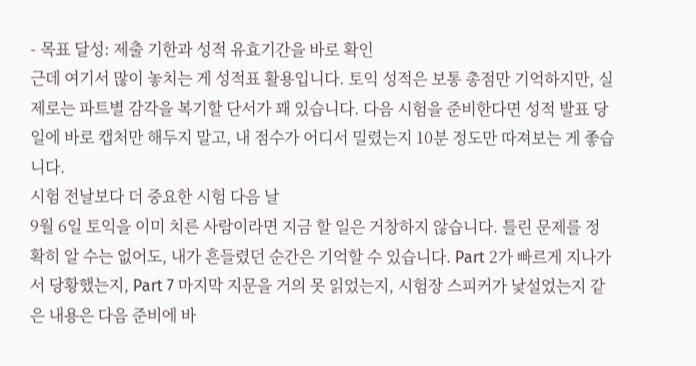- 목표 달성: 제출 기한과 성적 유효기간을 바로 확인
근데 여기서 많이 놓치는 게 성적표 활용입니다. 토익 성적은 보통 총점만 기억하지만, 실제로는 파트별 감각을 복기할 단서가 꽤 있습니다. 다음 시험을 준비한다면 성적 발표 당일에 바로 캡처만 해두지 말고, 내 점수가 어디서 밀렸는지 10분 정도만 따져보는 게 좋습니다.
시험 전날보다 더 중요한 시험 다음 날
9월 6일 토익을 이미 치른 사람이라면 지금 할 일은 거창하지 않습니다. 틀린 문제를 정확히 알 수는 없어도, 내가 흔들렸던 순간은 기억할 수 있습니다. Part 2가 빠르게 지나가서 당황했는지, Part 7 마지막 지문을 거의 못 읽었는지, 시험장 스피커가 낯설었는지 같은 내용은 다음 준비에 바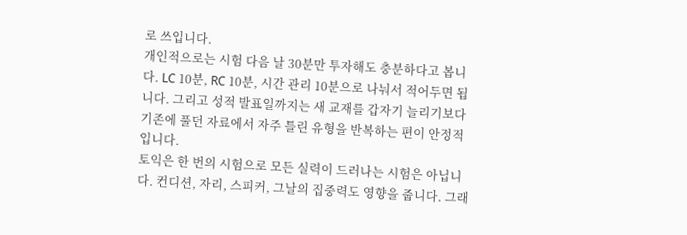로 쓰입니다.
개인적으로는 시험 다음 날 30분만 투자해도 충분하다고 봅니다. LC 10분, RC 10분, 시간 관리 10분으로 나눠서 적어두면 됩니다. 그리고 성적 발표일까지는 새 교재를 갑자기 늘리기보다 기존에 풀던 자료에서 자주 틀린 유형을 반복하는 편이 안정적입니다.
토익은 한 번의 시험으로 모든 실력이 드러나는 시험은 아닙니다. 컨디션, 자리, 스피커, 그날의 집중력도 영향을 줍니다. 그래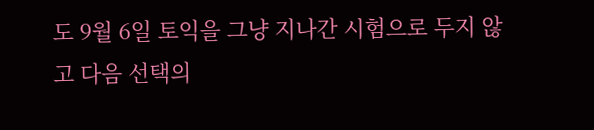도 9월 6일 토익을 그냥 지나간 시험으로 두지 않고 다음 선택의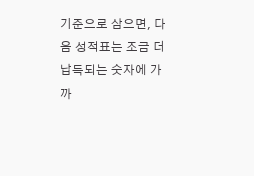기준으로 삼으면, 다음 성적표는 조금 더 납득되는 숫자에 가까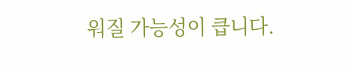워질 가능성이 큽니다.